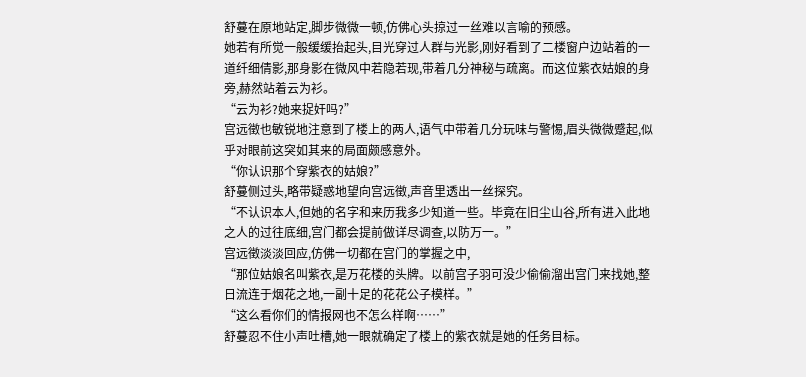舒蔓在原地站定,脚步微微一顿,仿佛心头掠过一丝难以言喻的预感。
她若有所觉一般缓缓抬起头,目光穿过人群与光影,刚好看到了二楼窗户边站着的一道纤细倩影,那身影在微风中若隐若现,带着几分神秘与疏离。而这位紫衣姑娘的身旁,赫然站着云为衫。
“云为衫?她来捉奸吗?”
宫远徵也敏锐地注意到了楼上的两人,语气中带着几分玩味与警惕,眉头微微蹙起,似乎对眼前这突如其来的局面颇感意外。
“你认识那个穿紫衣的姑娘?”
舒蔓侧过头,略带疑惑地望向宫远徵,声音里透出一丝探究。
“不认识本人,但她的名字和来历我多少知道一些。毕竟在旧尘山谷,所有进入此地之人的过往底细,宫门都会提前做详尽调查,以防万一。”
宫远徵淡淡回应,仿佛一切都在宫门的掌握之中,
“那位姑娘名叫紫衣,是万花楼的头牌。以前宫子羽可没少偷偷溜出宫门来找她,整日流连于烟花之地,一副十足的花花公子模样。”
“这么看你们的情报网也不怎么样啊……”
舒蔓忍不住小声吐槽,她一眼就确定了楼上的紫衣就是她的任务目标。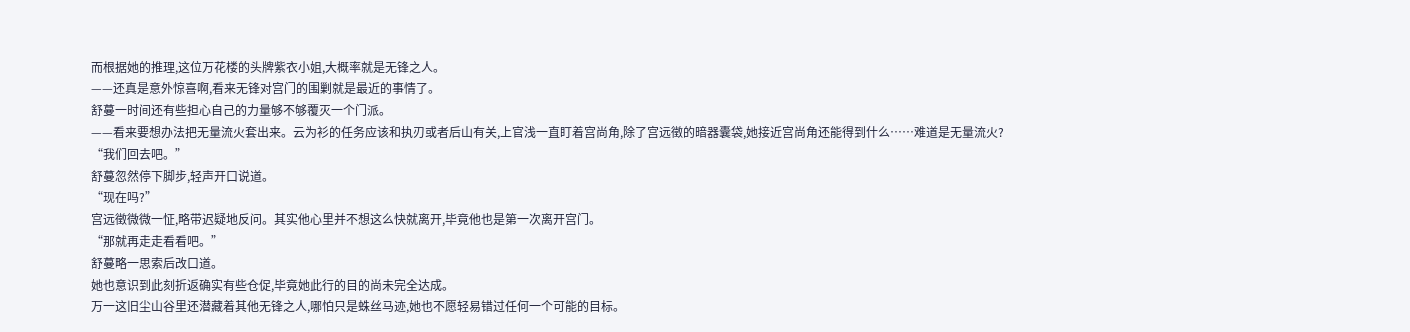而根据她的推理,这位万花楼的头牌紫衣小姐,大概率就是无锋之人。
——还真是意外惊喜啊,看来无锋对宫门的围剿就是最近的事情了。
舒蔓一时间还有些担心自己的力量够不够覆灭一个门派。
——看来要想办法把无量流火套出来。云为衫的任务应该和执刃或者后山有关,上官浅一直盯着宫尚角,除了宫远徵的暗器囊袋,她接近宫尚角还能得到什么……难道是无量流火?
“我们回去吧。”
舒蔓忽然停下脚步,轻声开口说道。
“现在吗?”
宫远徵微微一怔,略带迟疑地反问。其实他心里并不想这么快就离开,毕竟他也是第一次离开宫门。
“那就再走走看看吧。”
舒蔓略一思索后改口道。
她也意识到此刻折返确实有些仓促,毕竟她此行的目的尚未完全达成。
万一这旧尘山谷里还潜藏着其他无锋之人,哪怕只是蛛丝马迹,她也不愿轻易错过任何一个可能的目标。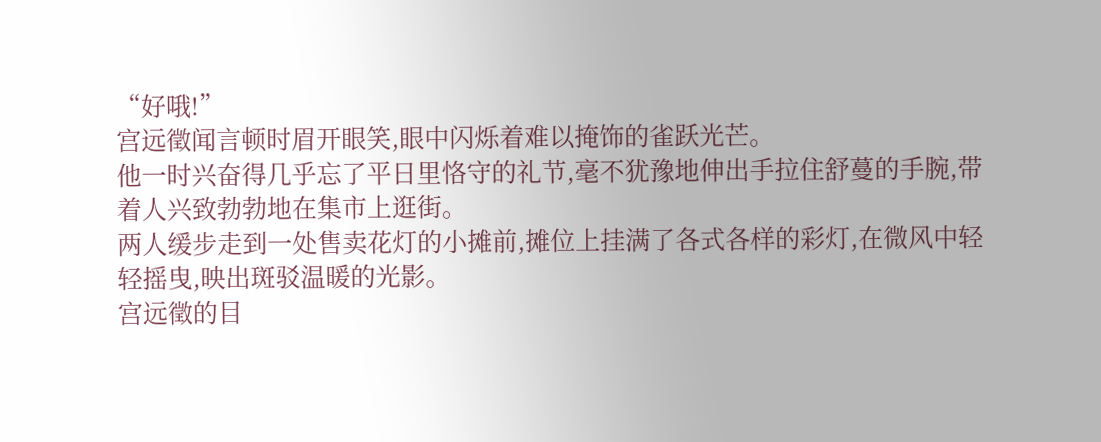“好哦!”
宫远徵闻言顿时眉开眼笑,眼中闪烁着难以掩饰的雀跃光芒。
他一时兴奋得几乎忘了平日里恪守的礼节,毫不犹豫地伸出手拉住舒蔓的手腕,带着人兴致勃勃地在集市上逛街。
两人缓步走到一处售卖花灯的小摊前,摊位上挂满了各式各样的彩灯,在微风中轻轻摇曳,映出斑驳温暖的光影。
宫远徵的目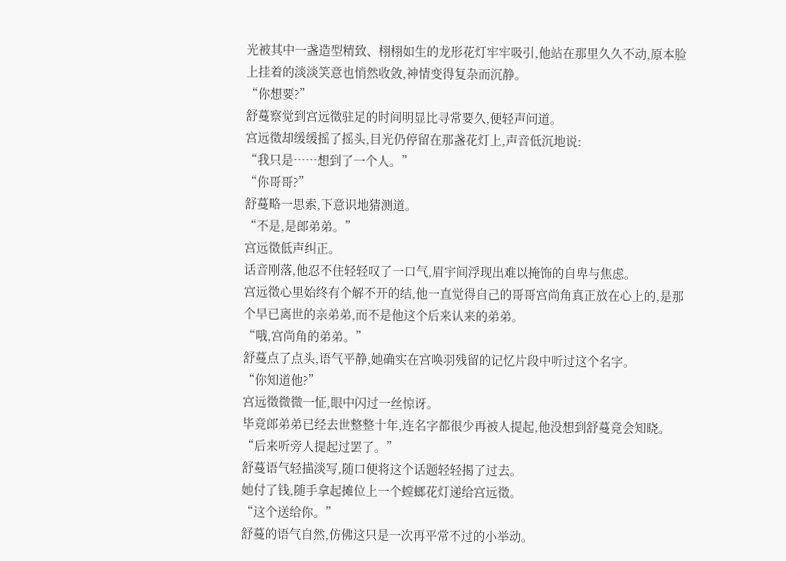光被其中一盏造型精致、栩栩如生的龙形花灯牢牢吸引,他站在那里久久不动,原本脸上挂着的淡淡笑意也悄然收敛,神情变得复杂而沉静。
“你想要?”
舒蔓察觉到宫远徵驻足的时间明显比寻常要久,便轻声问道。
宫远徵却缓缓摇了摇头,目光仍停留在那盏花灯上,声音低沉地说:
“我只是……想到了一个人。”
“你哥哥?”
舒蔓略一思索,下意识地猜测道。
“不是,是郎弟弟。”
宫远徵低声纠正。
话音刚落,他忍不住轻轻叹了一口气,眉宇间浮现出难以掩饰的自卑与焦虑。
宫远徵心里始终有个解不开的结,他一直觉得自己的哥哥宫尚角真正放在心上的,是那个早已离世的亲弟弟,而不是他这个后来认来的弟弟。
“哦,宫尚角的弟弟。”
舒蔓点了点头,语气平静,她确实在宫唤羽残留的记忆片段中听过这个名字。
“你知道他?”
宫远徵微微一怔,眼中闪过一丝惊讶。
毕竟郎弟弟已经去世整整十年,连名字都很少再被人提起,他没想到舒蔓竟会知晓。
“后来听旁人提起过罢了。”
舒蔓语气轻描淡写,随口便将这个话题轻轻揭了过去。
她付了钱,随手拿起摊位上一个螳螂花灯递给宫远徵。
“这个送给你。”
舒蔓的语气自然,仿佛这只是一次再平常不过的小举动。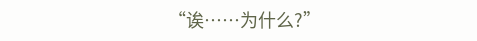“诶……为什么?”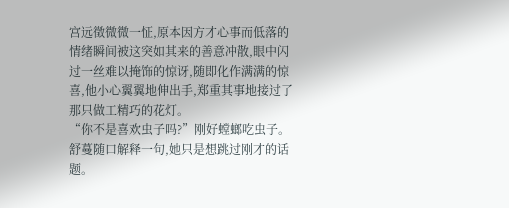宫远徵微微一怔,原本因方才心事而低落的情绪瞬间被这突如其来的善意冲散,眼中闪过一丝难以掩饰的惊讶,随即化作满满的惊喜,他小心翼翼地伸出手,郑重其事地接过了那只做工精巧的花灯。
“你不是喜欢虫子吗?”刚好螳螂吃虫子。
舒蔓随口解释一句,她只是想跳过刚才的话题。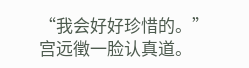“我会好好珍惜的。”
宫远徵一脸认真道。